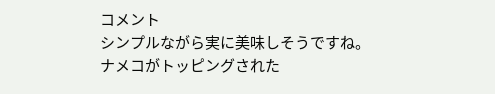コメント
シンプルながら実に美味しそうですね。
ナメコがトッピングされた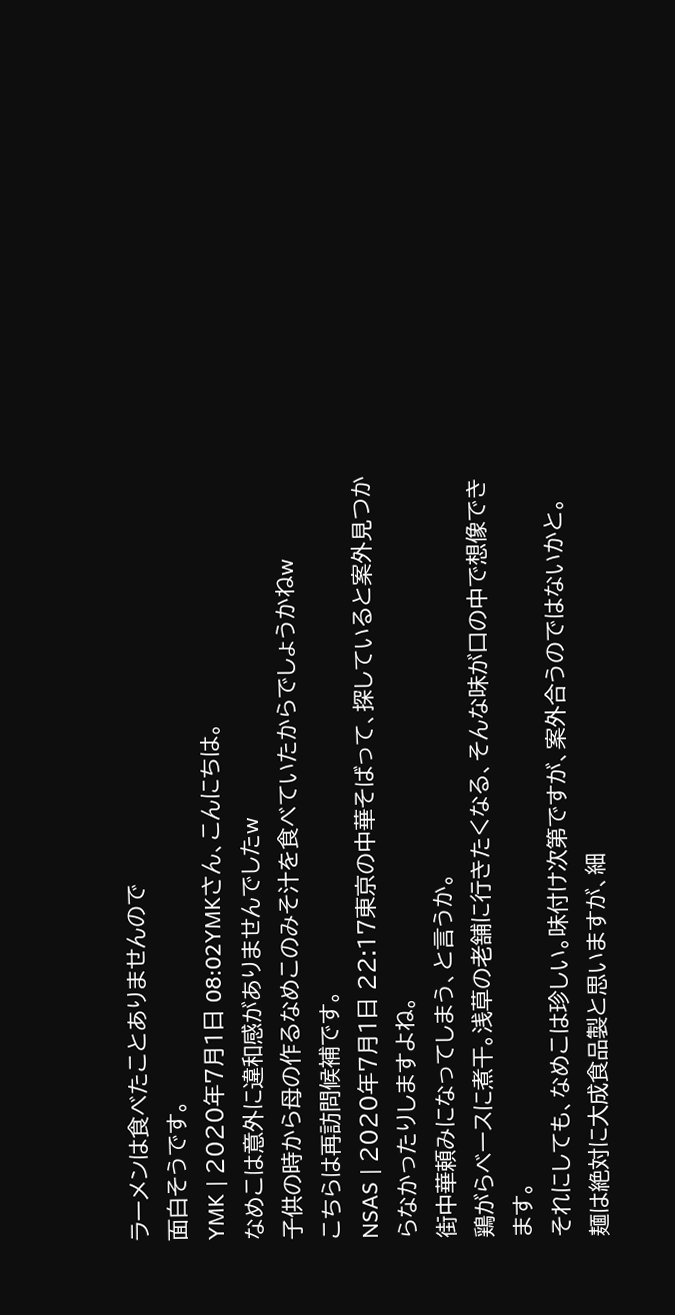ラーメンは食べたことありませんので
面白そうです。
YMK | 2020年7月1日 08:02YMKさん、こんにちは。
なめこは意外に違和感がありませんでしたw
子供の時から母の作るなめこのみそ汁を食べていたからでしょうかねw
こちらは再訪問候補です。
NSAS | 2020年7月1日 22:17東京の中華そばって、探していると案外見つからなかったりしますよね。
街中華頼みになってしまう、と言うか。
鶏がらベースに煮干。浅草の老舗に行きたくなる、そんな味が口の中で想像できます。
それにしても、なめこは珍しい。味付け次第ですが、案外合うのではないかと。
麺は絶対に大成食品製と思いますが、細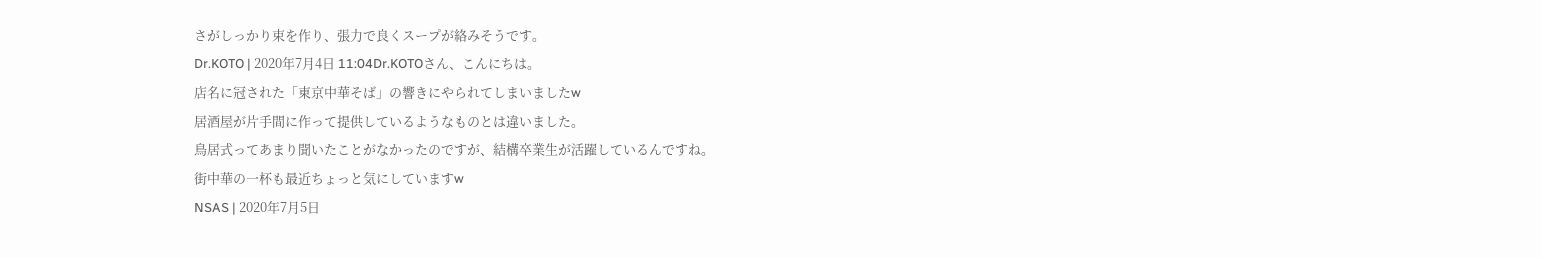さがしっかり束を作り、張力で良くスープが絡みそうです。
Dr.KOTO | 2020年7月4日 11:04Dr.KOTOさん、こんにちは。
店名に冠された「東京中華そば」の響きにやられてしまいましたw
居酒屋が片手間に作って提供しているようなものとは違いました。
鳥居式ってあまり聞いたことがなかったのですが、結構卒業生が活躍しているんですね。
街中華の一杯も最近ちょっと気にしていますw
NSAS | 2020年7月5日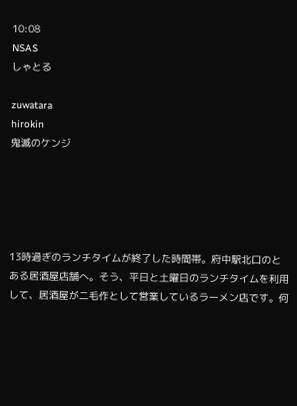10:08
NSAS
しゃとる

zuwatara
hirokin
鬼滅のケンジ





13時過ぎのランチタイムが終了した時間帯。府中駅北口のとある居酒屋店舗へ。そう、平日と土曜日のランチタイムを利用して、居酒屋が二毛作として営業しているラーメン店です。何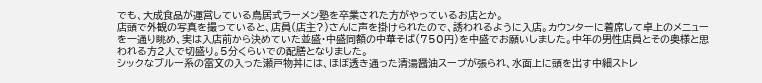でも、大成食品が運営している鳥居式ラーメン塾を卒業された方がやっているお店とか。
店頭で外観の写真を撮っていると、店員(店主?)さんに声を掛けられたので、誘われるように入店。カウンターに着席して卓上のメニューを一通り眺め、実は入店前から決めていた並盛・中盛同額の中華そば(750円)を中盛でお願いしました。中年の男性店員とその奥様と思われる方2人で切盛り。5分くらいでの配膳となりました。
シックなブルー系の雷文の入った瀬戸物丼には、ほぼ透き通った清湯醤油スープが張られ、水面上に頭を出す中細ストレ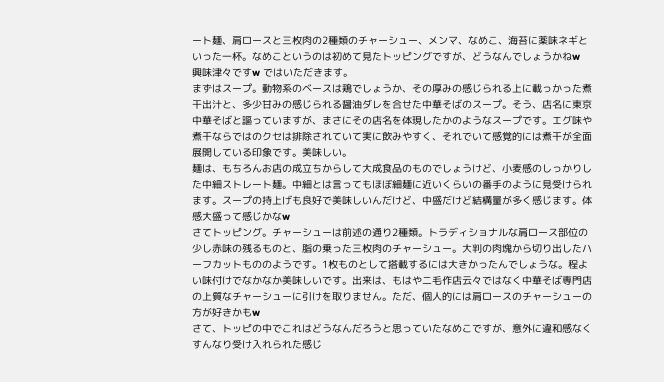ート麺、肩ロースと三枚肉の2種類のチャーシュー、メンマ、なめこ、海苔に薬味ネギといった一杯。なめこというのは初めて見たトッピングですが、どうなんでしょうかねw 興味津々ですw ではいただきます。
まずはスープ。動物系のベースは鶏でしょうか、その厚みの感じられる上に載っかった煮干出汁と、多少甘みの感じられる醤油ダレを合せた中華そばのスープ。そう、店名に東京中華そばと謳っていますが、まさにその店名を体現したかのようなスープです。エグ味や煮干ならではのクセは排除されていて実に飲みやすく、それでいて感覚的には煮干が全面展開している印象です。美味しい。
麺は、もちろんお店の成立ちからして大成食品のものでしょうけど、小麦感のしっかりした中細ストレート麺。中細とは言ってもほぼ細麺に近いくらいの番手のように見受けられます。スープの持上げも良好で美味しいんだけど、中盛だけど結構量が多く感じます。体感大盛って感じかなw
さてトッピング。チャーシューは前述の通り2種類。トラディショナルな肩ロース部位の少し赤味の残るものと、脂の乗った三枚肉のチャーシュー。大判の肉塊から切り出したハーフカットもののようです。1枚ものとして搭載するには大きかったんでしょうな。程よい味付けでなかなか美味しいです。出来は、もはや二毛作店云々ではなく中華そば専門店の上質なチャーシューに引けを取りません。ただ、個人的には肩ロースのチャーシューの方が好きかもw
さて、トッピの中でこれはどうなんだろうと思っていたなめこですが、意外に違和感なくすんなり受け入れられた感じ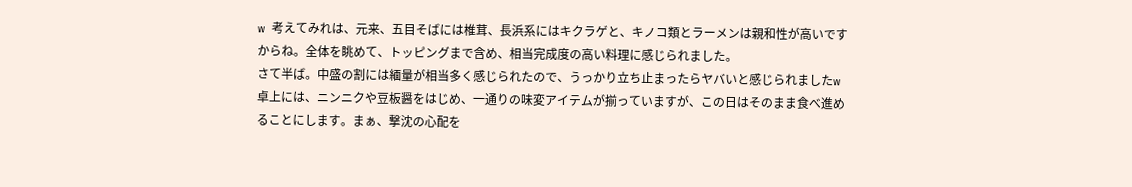w 考えてみれは、元来、五目そばには椎茸、長浜系にはキクラゲと、キノコ類とラーメンは親和性が高いですからね。全体を眺めて、トッピングまで含め、相当完成度の高い料理に感じられました。
さて半ば。中盛の割には緬量が相当多く感じられたので、うっかり立ち止まったらヤバいと感じられましたw 卓上には、ニンニクや豆板醤をはじめ、一通りの味変アイテムが揃っていますが、この日はそのまま食べ進めることにします。まぁ、撃沈の心配を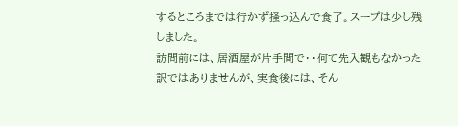するところまでは行かず掻っ込んで食了。スープは少し残しました。
訪問前には、居酒屋が片手間で・・何て先入観もなかった訳ではありませんが、実食後には、そん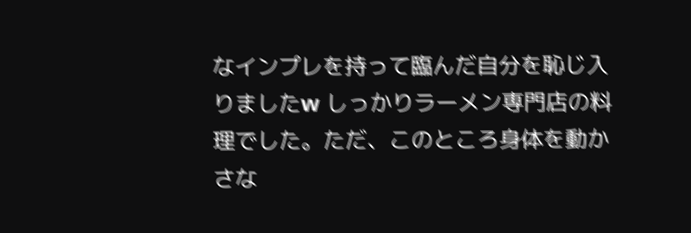なインプレを持って臨んだ自分を恥じ入りましたw しっかりラーメン専門店の料理でした。ただ、このところ身体を動かさな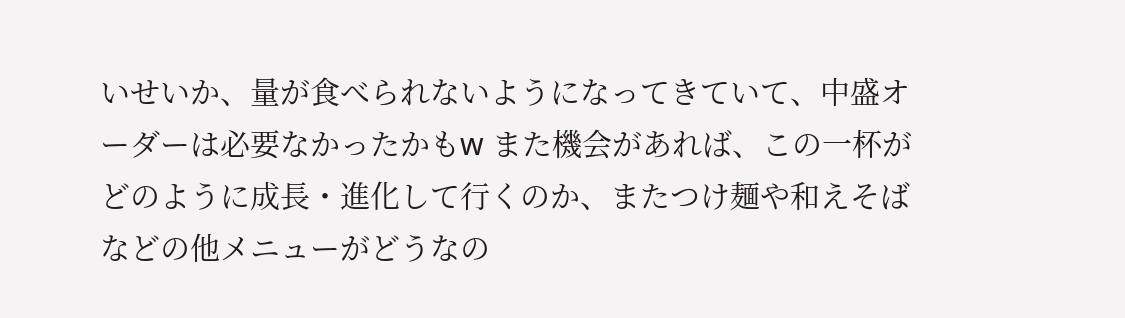いせいか、量が食べられないようになってきていて、中盛オーダーは必要なかったかもw また機会があれば、この一杯がどのように成長・進化して行くのか、またつけ麺や和えそばなどの他メニューがどうなの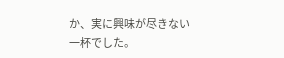か、実に興味が尽きない一杯でした。